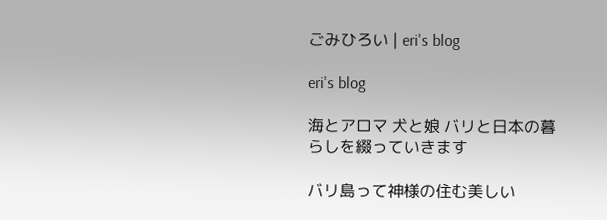ごみひろい | eri's blog

eri's blog

海とアロマ 犬と娘 バリと日本の暮らしを綴っていきます

バリ島って神様の住む美しい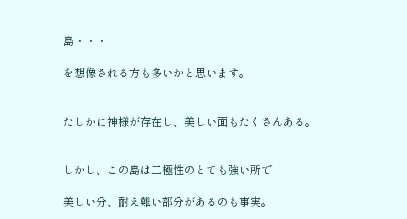島・・・

を想像される方も多いかと思います。


たしかに神様が存在し、美しい面もたくさんある。


しかし、この島は二極性のとても強い所で

美しい分、耐え難い部分があるのも事実。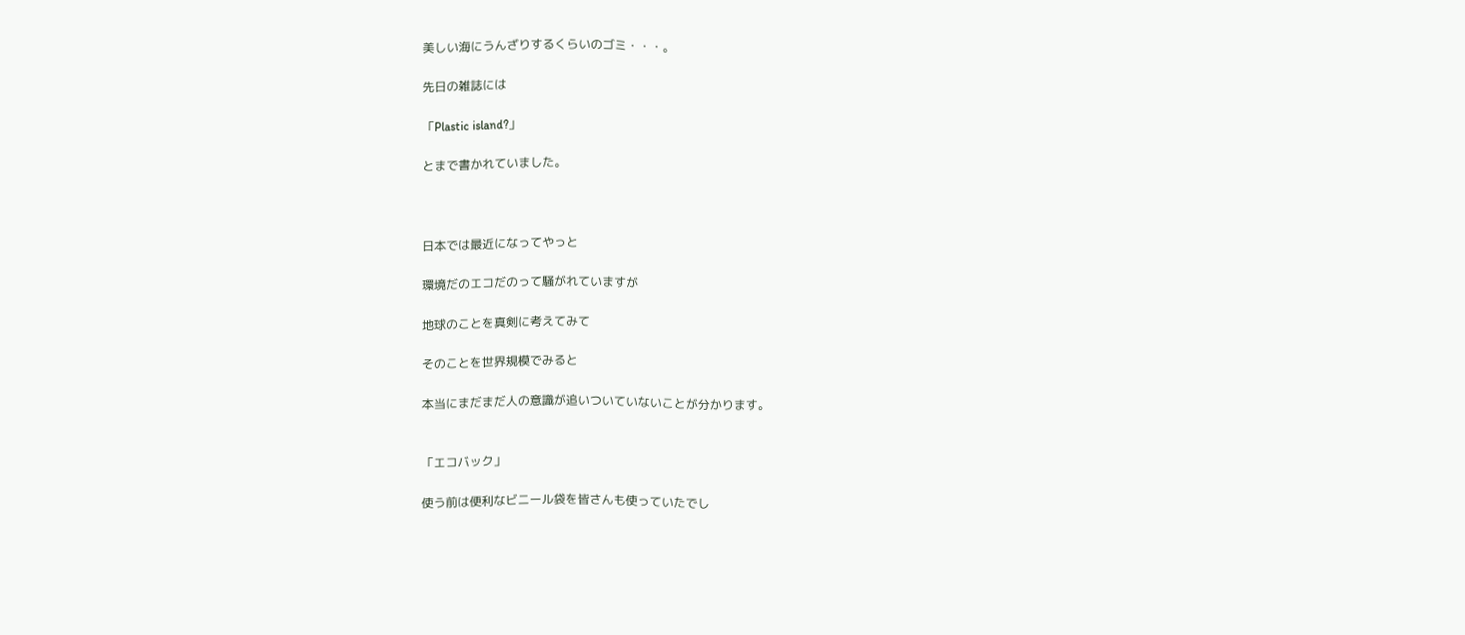美しい海にうんざりするくらいのゴミ・・・。

先日の雑誌には

「Plastic island?」

とまで書かれていました。



日本では最近になってやっと

環境だのエコだのって騒がれていますが

地球のことを真剣に考えてみて

そのことを世界規模でみると

本当にまだまだ人の意識が追いついていないことが分かります。


「エコバック」

使う前は便利なビニール袋を皆さんも使っていたでし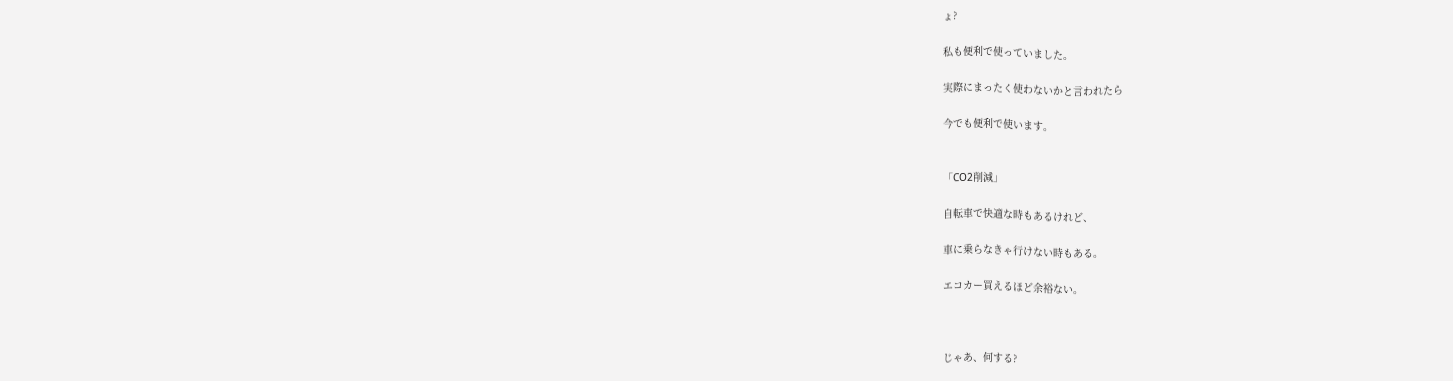ょ?

私も便利で使っていました。

実際にまったく使わないかと言われたら

今でも便利で使います。


「CO2削減」

自転車で快適な時もあるけれど、

車に乗らなきゃ行けない時もある。

エコカー買えるほど余裕ない。



じゃあ、何する?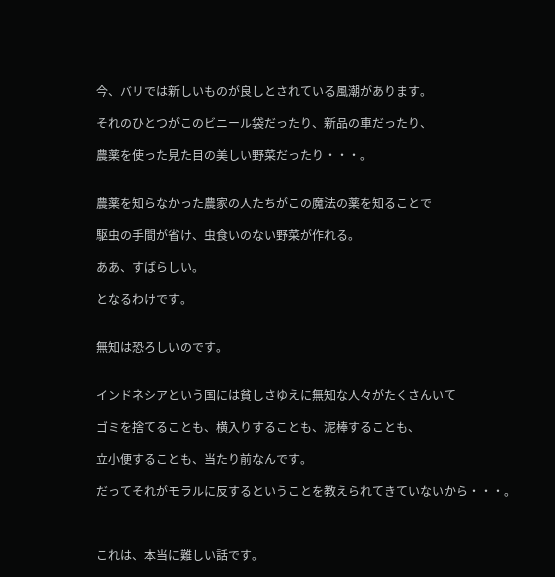今、バリでは新しいものが良しとされている風潮があります。

それのひとつがこのビニール袋だったり、新品の車だったり、

農薬を使った見た目の美しい野菜だったり・・・。


農薬を知らなかった農家の人たちがこの魔法の薬を知ることで

駆虫の手間が省け、虫食いのない野菜が作れる。

ああ、すばらしい。

となるわけです。


無知は恐ろしいのです。


インドネシアという国には貧しさゆえに無知な人々がたくさんいて

ゴミを捨てることも、横入りすることも、泥棒することも、

立小便することも、当たり前なんです。

だってそれがモラルに反するということを教えられてきていないから・・・。



これは、本当に難しい話です。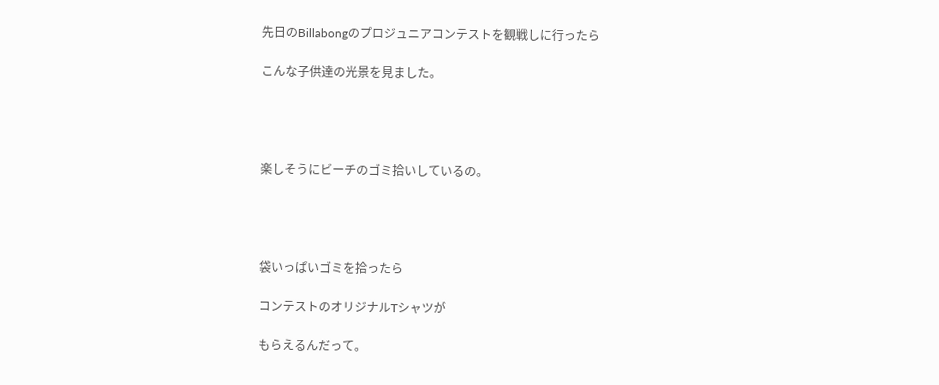先日のBillabongのプロジュニアコンテストを観戦しに行ったら

こんな子供達の光景を見ました。




楽しそうにビーチのゴミ拾いしているの。




袋いっぱいゴミを拾ったら

コンテストのオリジナルTシャツが

もらえるんだって。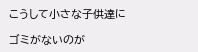こうして小さな子供達に

ゴミがないのが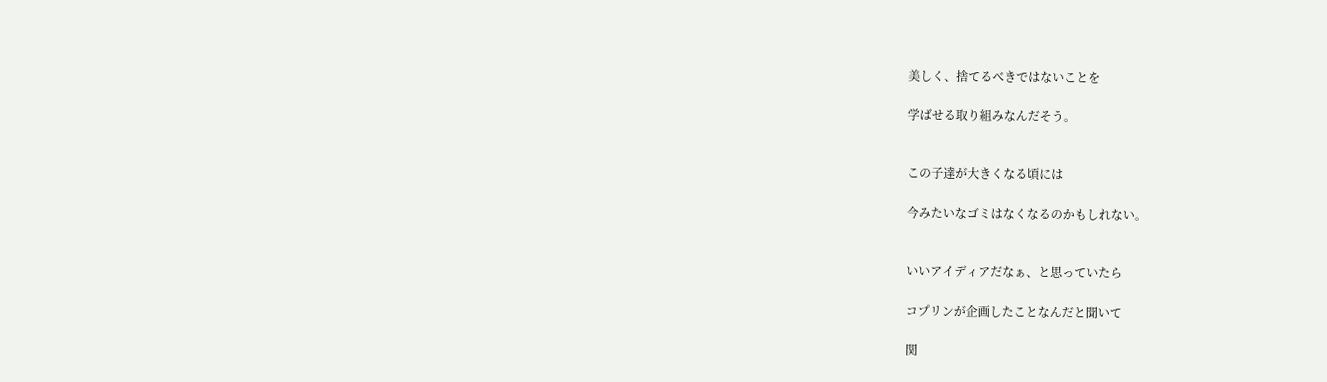美しく、捨てるべきではないことを

学ばせる取り組みなんだそう。


この子達が大きくなる頃には

今みたいなゴミはなくなるのかもしれない。


いいアイディアだなぁ、と思っていたら

コプリンが企画したことなんだと聞いて

関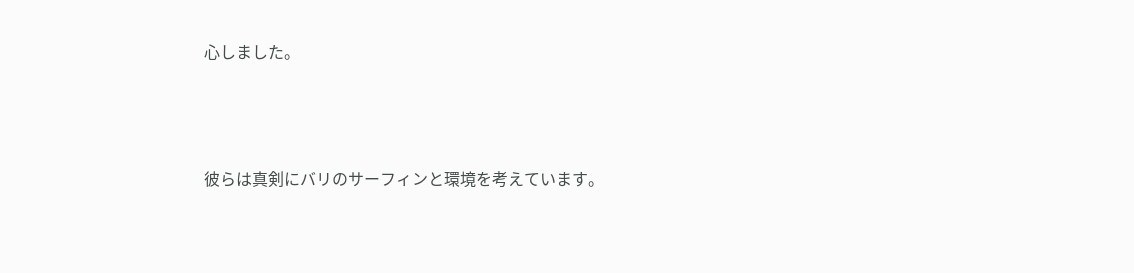心しました。



彼らは真剣にバリのサーフィンと環境を考えています。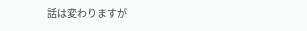話は変わりますが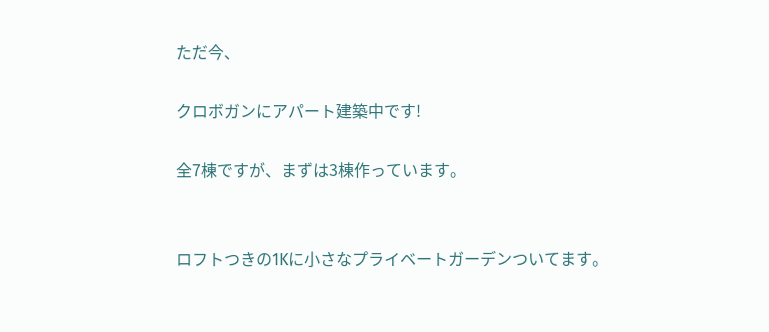ただ今、

クロボガンにアパート建築中です!

全7棟ですが、まずは3棟作っています。


ロフトつきの1Kに小さなプライベートガーデンついてます。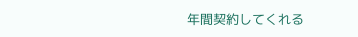年間契約してくれる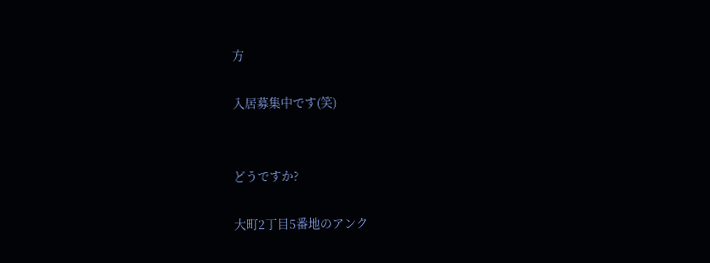方

入居募集中です(笑)


どうですか?

大町2丁目5番地のアンク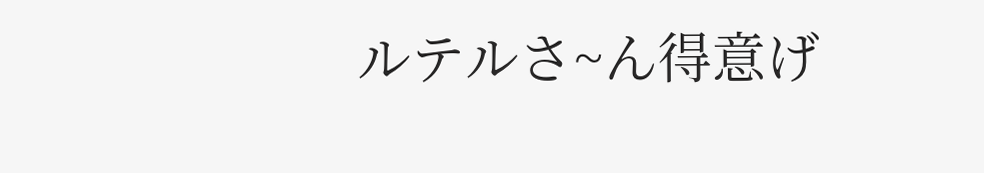ルテルさ~ん得意げ